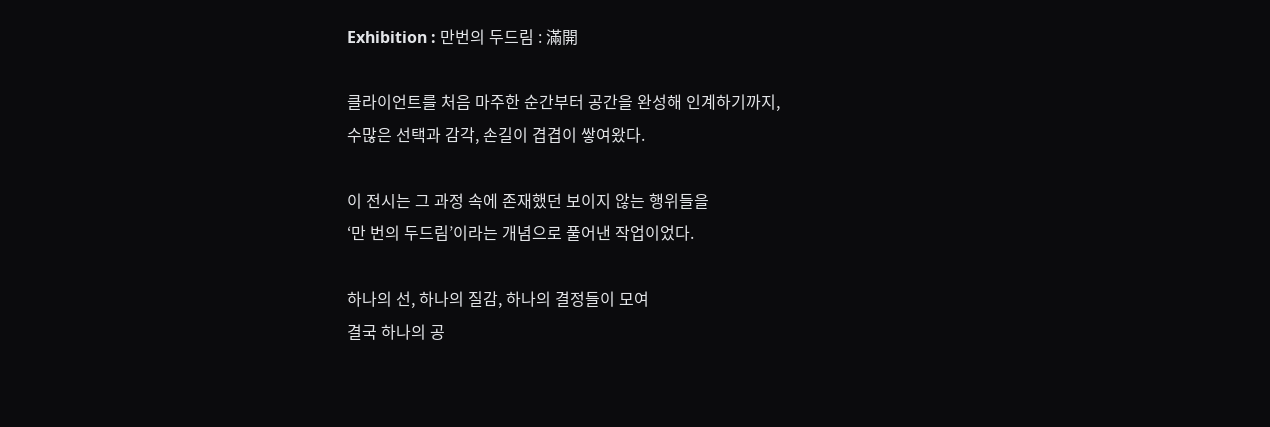Exhibition : 만번의 두드림 : 滿開

클라이언트를 처음 마주한 순간부터 공간을 완성해 인계하기까지,
수많은 선택과 감각, 손길이 겹겹이 쌓여왔다.

이 전시는 그 과정 속에 존재했던 보이지 않는 행위들을
‘만 번의 두드림’이라는 개념으로 풀어낸 작업이었다.

하나의 선, 하나의 질감, 하나의 결정들이 모여
결국 하나의 공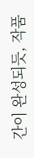간이 완성되듯, 작품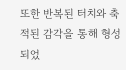또한 반복된 터치와 축적된 감각을 통해 형성되었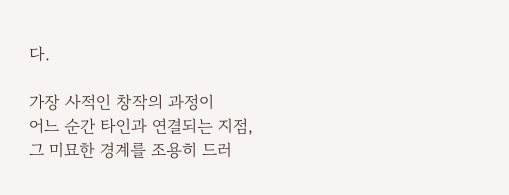다.

가장 사적인 창작의 과정이
어느 순간 타인과 연결되는 지점,
그 미묘한 경계를 조용히 드러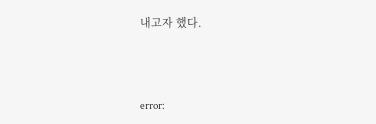내고자 했다.



error: